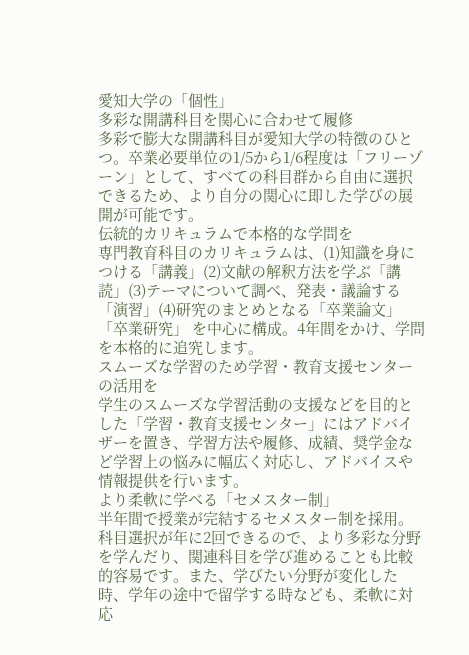愛知大学の「個性」
多彩な開講科目を関心に合わせて履修
多彩で膨大な開講科目が愛知大学の特徴のひとつ。卒業必要単位の1/5から1/6程度は「フリーゾーン」として、すべての科目群から自由に選択できるため、より自分の関心に即した学びの展開が可能です。
伝統的カリキュラムで本格的な学問を
専門教育科目のカリキュラムは、(1)知識を身につける「講義」(2)文献の解釈方法を学ぶ「講読」(3)テーマについて調べ、発表・議論する「演習」(4)研究のまとめとなる「卒業論文」「卒業研究」 を中心に構成。4年間をかけ、学問を本格的に追究します。
スムーズな学習のため学習・教育支援センターの活用を
学生のスムーズな学習活動の支援などを目的とした「学習・教育支援センター」にはアドバイザーを置き、学習方法や履修、成績、奨学金など学習上の悩みに幅広く対応し、アドバイスや情報提供を行います。
より柔軟に学べる「セメスター制」
半年間で授業が完結するセメスター制を採用。科目選択が年に2回できるので、より多彩な分野を学んだり、関連科目を学び進めることも比較的容易です。また、学びたい分野が変化した時、学年の途中で留学する時なども、柔軟に対応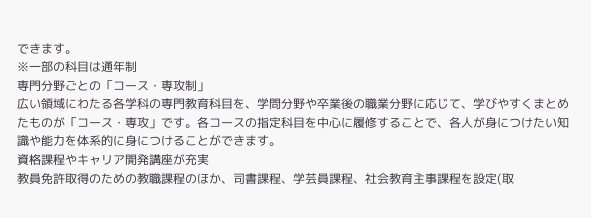できます。
※一部の科目は通年制
専門分野ごとの「コース・専攻制」
広い領域にわたる各学科の専門教育科目を、学問分野や卒業後の職業分野に応じて、学びやすくまとめたものが「コース・専攻」です。各コースの指定科目を中心に履修することで、各人が身につけたい知識や能力を体系的に身につけることができます。
資格課程やキャリア開発講座が充実
教員免許取得のための教職課程のほか、司書課程、学芸員課程、社会教育主事課程を設定(取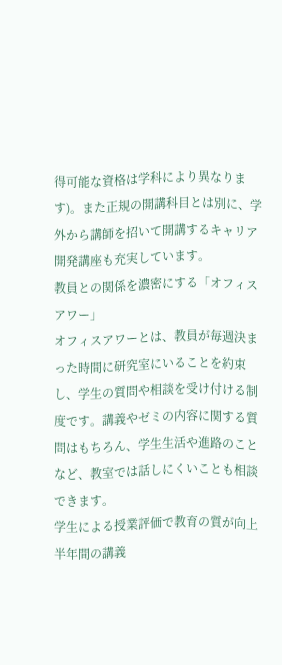得可能な資格は学科により異なります)。また正規の開講科目とは別に、学外から講師を招いて開講するキャリア開発講座も充実しています。
教員との関係を濃密にする「オフィスアワー」
オフィスアワーとは、教員が毎週決まった時間に研究室にいることを約束し、学生の質問や相談を受け付ける制度です。講義やゼミの内容に関する質問はもちろん、学生生活や進路のことなど、教室では話しにくいことも相談できます。
学生による授業評価で教育の質が向上
半年間の講義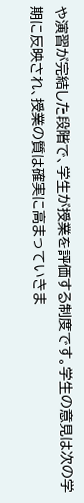や演習が完結した段階で、学生が授業を評価する制度です。学生の意見は次の学期に反映され、授業の質は確実に高まっていきま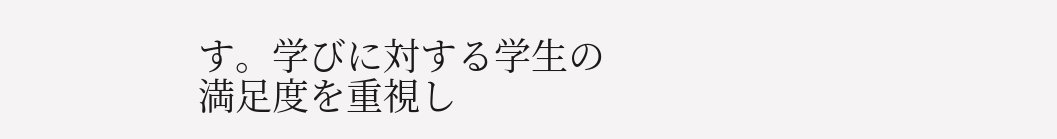す。学びに対する学生の満足度を重視し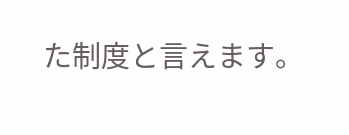た制度と言えます。